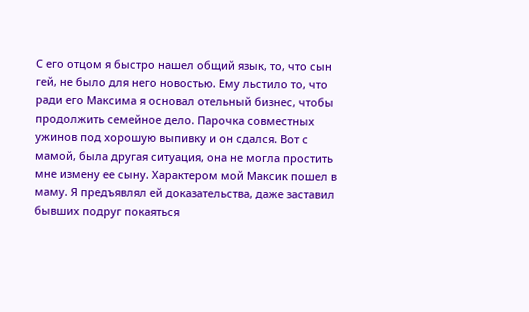С его отцом я быстро нашел общий язык, то, что сын гей, не было для него новостью. Ему льстило то, что ради его Максима я основал отельный бизнес, чтобы продолжить семейное дело. Парочка совместных ужинов под хорошую выпивку и он сдался. Вот с мамой, была другая ситуация, она не могла простить мне измену ее сыну. Характером мой Максик пошел в маму. Я предъявлял ей доказательства, даже заставил бывших подруг покаяться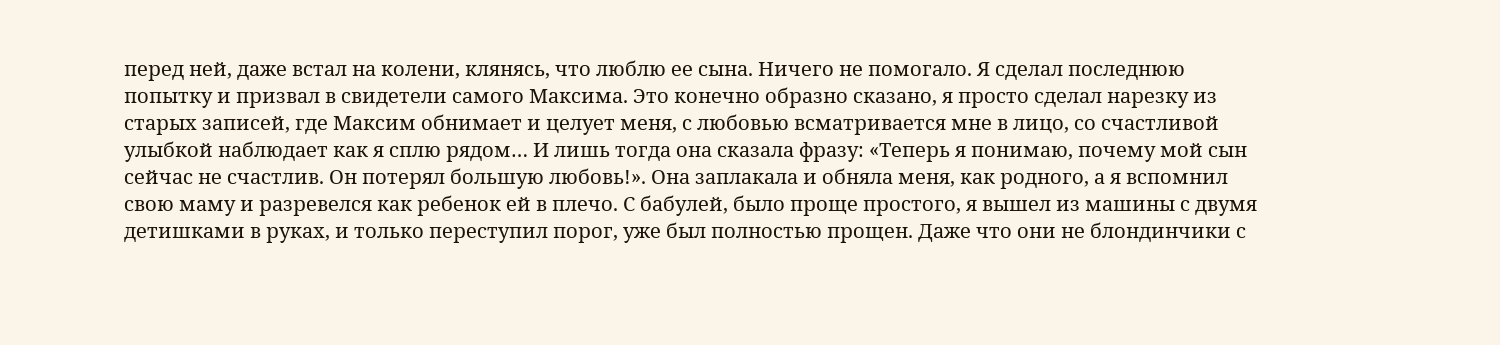перед ней, даже встал на колени, клянясь, что люблю ее сына. Ничего не помогало. Я сделал последнюю попытку и призвал в свидетели самого Максима. Это конечно образно сказано, я просто сделал нарезку из старых записей, где Максим обнимает и целует меня, с любовью всматривается мне в лицо, со счастливой улыбкой наблюдает как я сплю рядом… И лишь тогда она сказала фразу: «Теперь я понимаю, почему мой сын сейчас не счастлив. Он потерял большую любовь!». Она заплакала и обняла меня, как родного, а я вспомнил свою маму и разревелся как ребенок ей в плечо. С бабулей, было проще простого, я вышел из машины с двумя детишками в руках, и только переступил порог, уже был полностью прощен. Даже что они не блондинчики с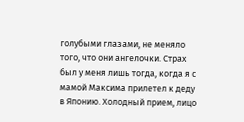голубыми глазами, не меняло того, что они ангелочки. Страх был у меня лишь тогда, когда я с мамой Максима прилетел к деду в Японию. Холодный прием, лицо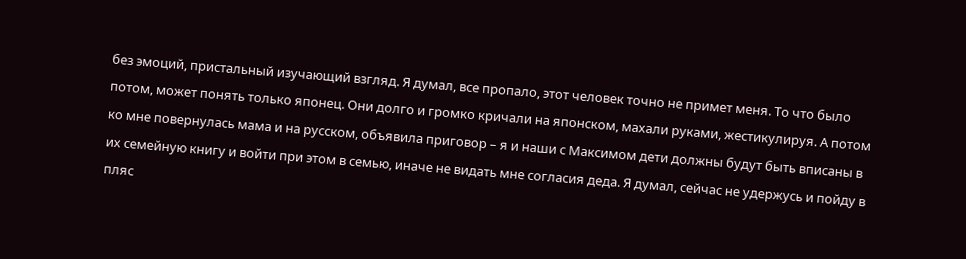без эмоций, пристальный изучающий взгляд. Я думал, все пропало, этот человек точно не примет меня. То что было потом, может понять только японец. Они долго и громко кричали на японском, махали руками, жестикулируя. А потом ко мне повернулась мама и на русском, объявила приговор – я и наши с Максимом дети должны будут быть вписаны в их семейную книгу и войти при этом в семью, иначе не видать мне согласия деда. Я думал, сейчас не удержусь и пойду в пляс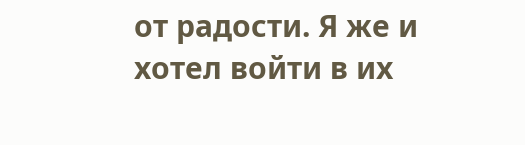от радости. Я же и хотел войти в их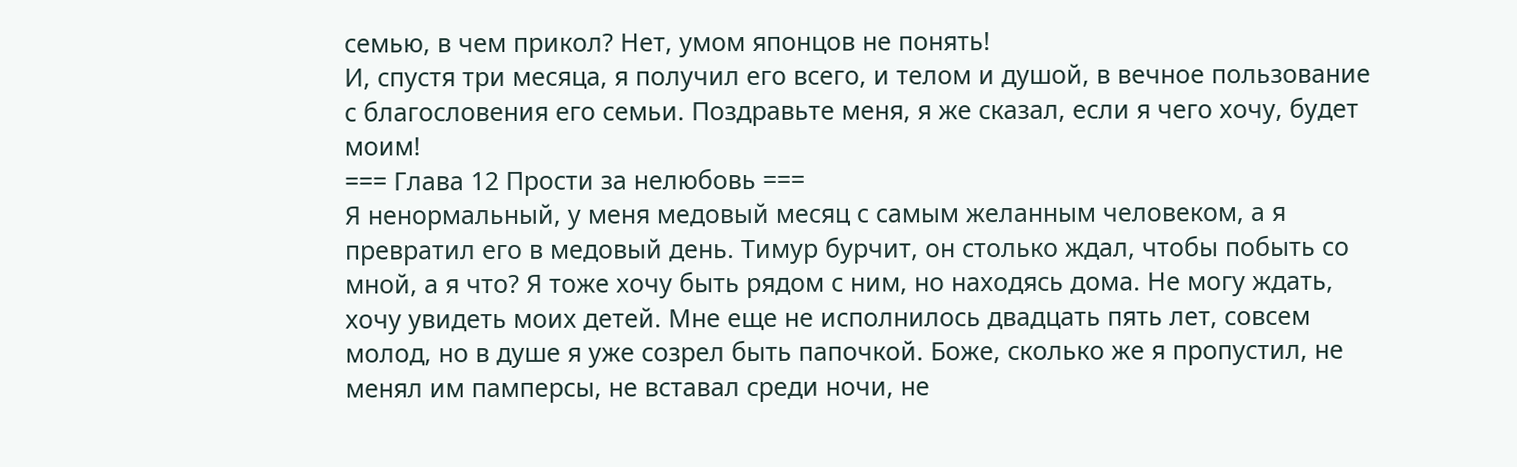семью, в чем прикол? Нет, умом японцов не понять!
И, спустя три месяца, я получил его всего, и телом и душой, в вечное пользование с благословения его семьи. Поздравьте меня, я же сказал, если я чего хочу, будет моим!
=== Глава 12 Прости за нелюбовь ===
Я ненормальный, у меня медовый месяц с самым желанным человеком, а я превратил его в медовый день. Тимур бурчит, он столько ждал, чтобы побыть со мной, а я что? Я тоже хочу быть рядом с ним, но находясь дома. Не могу ждать, хочу увидеть моих детей. Мне еще не исполнилось двадцать пять лет, совсем молод, но в душе я уже созрел быть папочкой. Боже, сколько же я пропустил, не менял им памперсы, не вставал среди ночи, не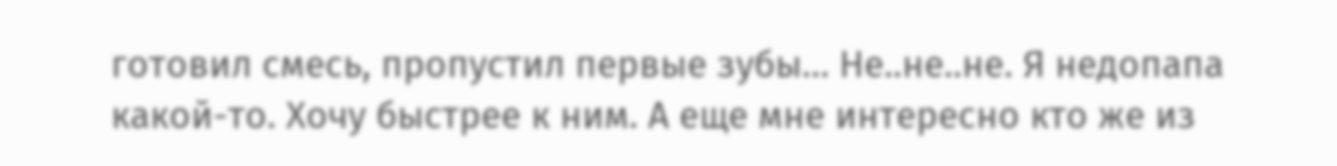готовил смесь, пропустил первые зубы… Не..не..не. Я недопапа какой-то. Хочу быстрее к ним. А еще мне интересно кто же из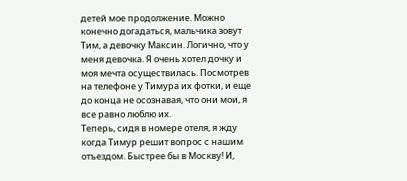детей мое продолжение. Можно конечно догадаться, мальчика зовут Тим, а девочку Максин. Логично, что у меня девочка. Я очень хотел дочку и моя мечта осуществилась. Посмотрев на телефоне у Тимура их фотки, и еще до конца не осознавая, что они мои, я все равно люблю их.
Теперь, сидя в номере отеля, я жду когда Тимур решит вопрос с нашим отъездом. Быстрее бы в Москву! И,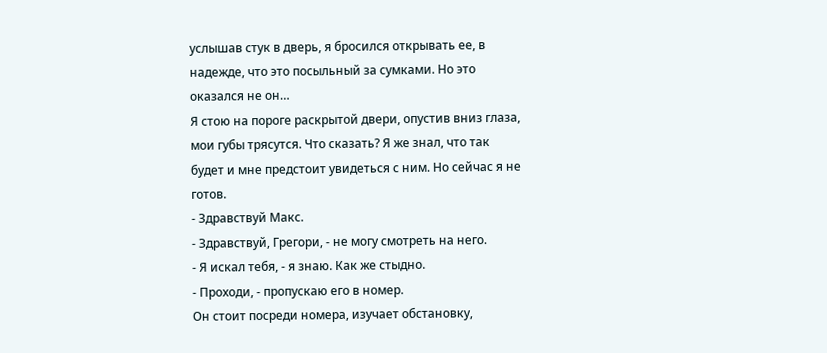услышав стук в дверь, я бросился открывать ее, в надежде, что это посыльный за сумками. Но это оказался не он…
Я стою на пороге раскрытой двери, опустив вниз глаза, мои губы трясутся. Что сказать? Я же знал, что так будет и мне предстоит увидеться с ним. Но сейчас я не готов.
- Здравствуй Макс.
- Здравствуй, Грегори, - не могу смотреть на него.
- Я искал тебя, - я знаю. Как же стыдно.
- Проходи, - пропускаю его в номер.
Он стоит посреди номера, изучает обстановку,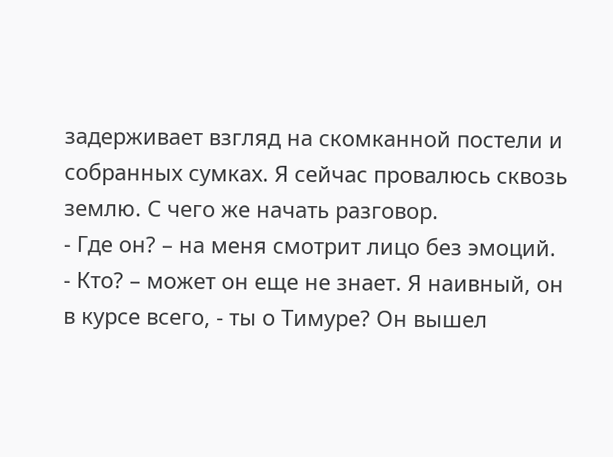задерживает взгляд на скомканной постели и собранных сумках. Я сейчас провалюсь сквозь землю. С чего же начать разговор.
- Где он? – на меня смотрит лицо без эмоций.
- Кто? – может он еще не знает. Я наивный, он в курсе всего, - ты о Тимуре? Он вышел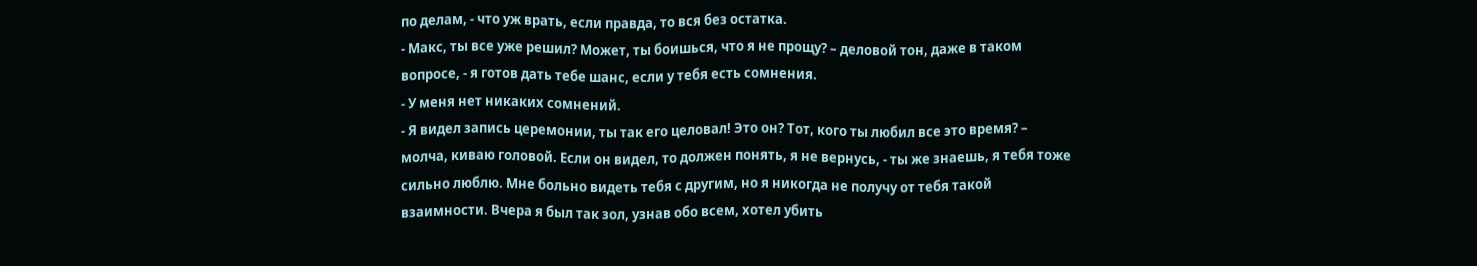по делам, - что уж врать, если правда, то вся без остатка.
- Макс, ты все уже решил? Может, ты боишься, что я не прощу? – деловой тон, даже в таком вопросе, - я готов дать тебе шанс, если у тебя есть сомнения.
- У меня нет никаких сомнений.
- Я видел запись церемонии, ты так его целовал! Это он? Тот, кого ты любил все это время? – молча, киваю головой. Если он видел, то должен понять, я не вернусь, - ты же знаешь, я тебя тоже сильно люблю. Мне больно видеть тебя с другим, но я никогда не получу от тебя такой взаимности. Вчера я был так зол, узнав обо всем, хотел убить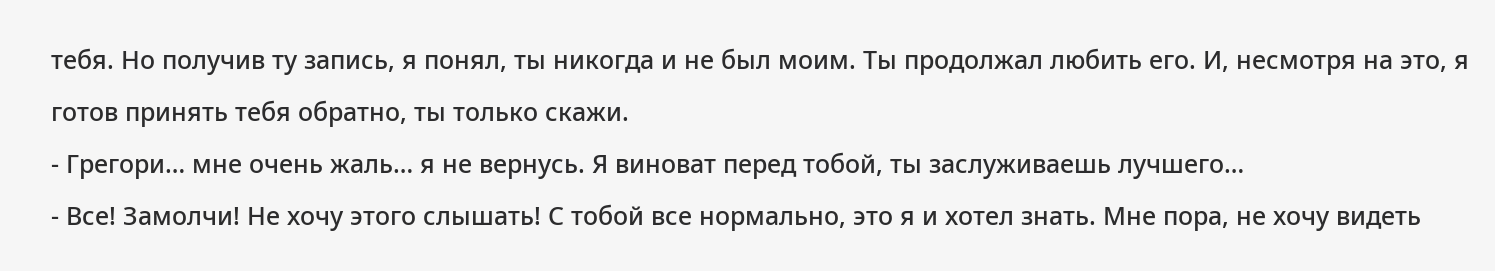тебя. Но получив ту запись, я понял, ты никогда и не был моим. Ты продолжал любить его. И, несмотря на это, я готов принять тебя обратно, ты только скажи.
- Грегори… мне очень жаль… я не вернусь. Я виноват перед тобой, ты заслуживаешь лучшего…
- Все! Замолчи! Не хочу этого слышать! С тобой все нормально, это я и хотел знать. Мне пора, не хочу видеть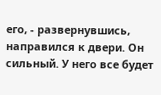его, - развернувшись, направился к двери. Он сильный. У него все будет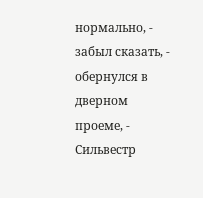нормально, - забыл сказать, - обернулся в дверном проеме, - Сильвестр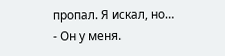пропал. Я искал, но…
- Он у меня.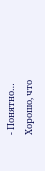- Понятно… Хорошо, что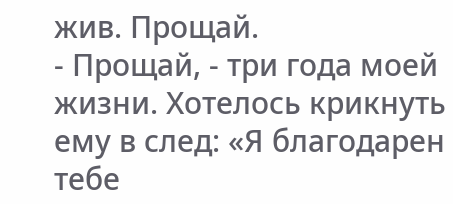жив. Прощай.
- Прощай, - три года моей жизни. Хотелось крикнуть ему в след: «Я благодарен тебе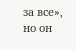за все», но он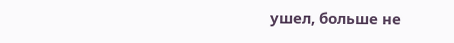ушел, больше не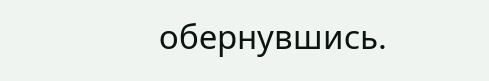обернувшись.